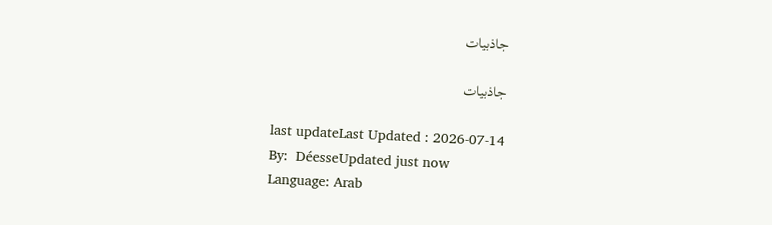جاذبيات

جاذبيات

last updateLast Updated : 2026-07-14
By:  DéesseUpdated just now
Language: Arab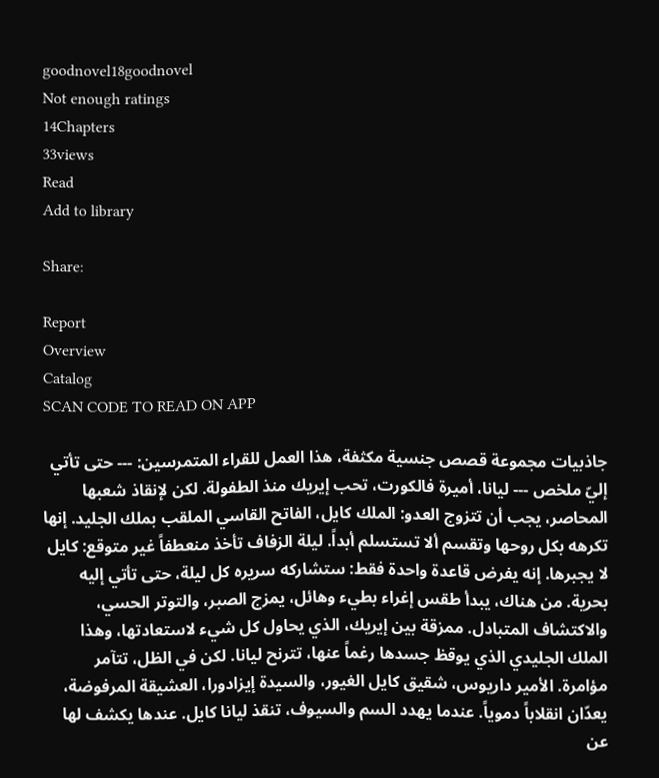goodnovel18goodnovel
Not enough ratings
14Chapters
33views
Read
Add to library

Share:

Report
Overview
Catalog
SCAN CODE TO READ ON APP

جاذبيات مجموعة قصص جنسية مكثفة، هذا العمل للقراء المتمرسين: --- حتى تأتي إليّ ملخص --- ليانا، أميرة فالكورت، تحب إيريك منذ الطفولة. لكن لإنقاذ شعبها المحاصر، يجب أن تتزوج العدو: الملك كايل، الفاتح القاسي الملقب بملك الجليد. إنها تكرهه بكل روحها وتقسم ألا تستسلم أبداً. ليلة الزفاف تأخذ منعطفاً غير متوقع: كايل لا يجبرها. إنه يفرض قاعدة واحدة فقط: ستشاركه سريره كل ليلة، حتى تأتي إليه بحرية. من هناك، يبدأ طقس إغراء بطيء وهائل، يمزج الصبر، والتوتر الحسي، والاكتشاف المتبادل. ممزقة بين إيريك، الذي يحاول كل شيء لاستعادتها، وهذا الملك الجليدي الذي يوقظ جسدها رغماً عنها، تترنح ليانا. لكن في الظل، تتآمر مؤامرة. الأمير داريوس، شقيق كايل الغيور، والسيدة إيزادورا، العشيقة المرفوضة، يعدّان انقلاباً دموياً. عندما يهدد السم والسيوف، تنقذ ليانا كايل. عندها يكشف لها عن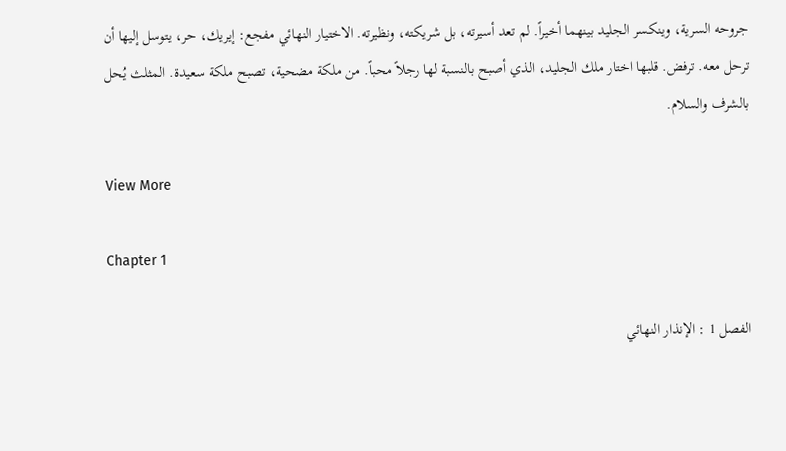جروحه السرية، وينكسر الجليد بينهما أخيراً. لم تعد أسيرته، بل شريكته، ونظيرته. الاختيار النهائي مفجع: إيريك، حر، يتوسل إليها أن ترحل معه. ترفض. قلبها اختار ملك الجليد، الذي أصبح بالنسبة لها رجلاً محباً. من ملكة مضحية، تصبح ملكة سعيدة. المثلث يُحل بالشرف والسلام.

View More

Chapter 1

الفصل 1 : الإنذار النهائي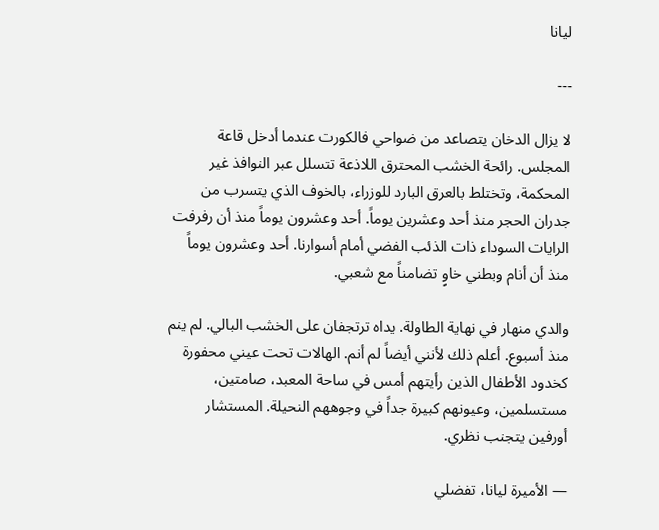ليانا

---

لا يزال الدخان يتصاعد من ضواحي فالكورت عندما أدخل قاعة المجلس. رائحة الخشب المحترق اللاذعة تتسلل عبر النوافذ غير المحكمة، وتختلط بالعرق البارد للوزراء، بالخوف الذي يتسرب من جدران الحجر منذ أحد وعشرين يوماً. أحد وعشرون يوماً منذ أن رفرفت الرايات السوداء ذات الذئب الفضي أمام أسوارنا. أحد وعشرون يوماً منذ أن أنام وبطني خاوٍ تضامناً مع شعبي.

والدي منهار في نهاية الطاولة. يداه ترتجفان على الخشب البالي. لم ينم منذ أسبوع. أعلم ذلك لأنني أيضاً لم أنم. الهالات تحت عيني محفورة كخدود الأطفال الذين رأيتهم أمس في ساحة المعبد، صامتين، مستسلمين، وعيونهم كبيرة جداً في وجوههم النحيلة. المستشار أورفين يتجنب نظري.

— الأميرة ليانا، تفضلي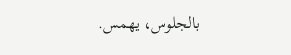بالجلوس، يهمس.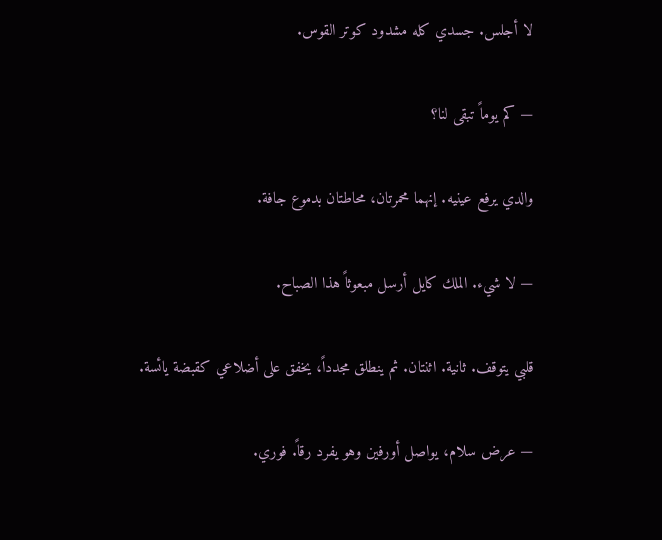لا أجلس. جسدي كله مشدود كوتر القوس.

— كم يوماً تبقى لنا؟

والدي يرفع عينيه. إنهما محمرتان، محاطتان بدموع جافة.

— لا شيء. الملك كايل أرسل مبعوثاً هذا الصباح.

قلبي يتوقف. ثانية. اثنتان. ثم ينطلق مجدداً، يخفق على أضلاعي كقبضة يائسة.

— عرض سلام، يواصل أورفين وهو يفرد رقاً. فوري.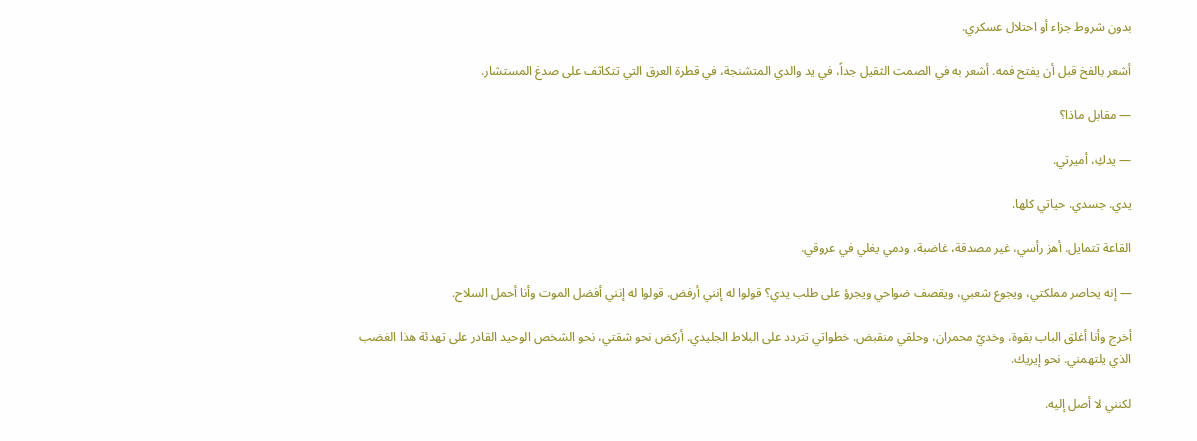بدون شروط جزاء أو احتلال عسكري.

أشعر بالفخ قبل أن يفتح فمه. أشعر به في الصمت الثقيل جداً، في يد والدي المتشنجة، في قطرة العرق التي تتكاثف على صدغ المستشار.

— مقابل ماذا؟

— يدكِ، أميرتي.

يدي. جسدي. حياتي كلها.

القاعة تتمايل. أهز رأسي، غير مصدقة، غاضبة، ودمي يغلي في عروقي.

— إنه يحاصر مملكتي، ويجوع شعبي، ويقصف ضواحي ويجرؤ على طلب يدي؟ قولوا له إنني أرفض. قولوا له إنني أفضل الموت وأنا أحمل السلاح.

أخرج وأنا أغلق الباب بقوة، وخديّ محمران، وحلقي منقبض. خطواتي تتردد على البلاط الجليدي. أركض نحو شقتي، نحو الشخص الوحيد القادر على تهدئة هذا الغضب الذي يلتهمني. نحو إيريك.

لكنني لا أصل إليه.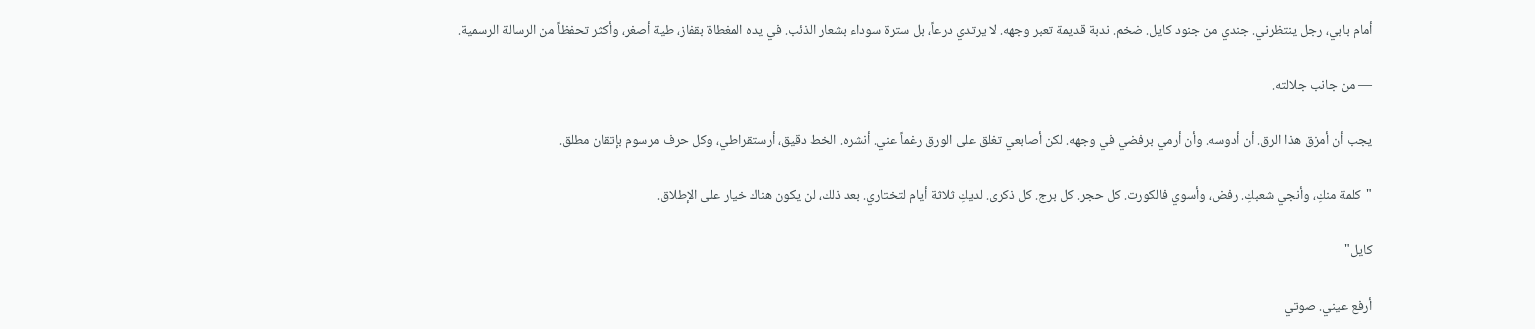أمام بابي، رجل ينتظرني. جندي من جنود كايل. ضخم. ندبة قديمة تعبر وجهه. لا يرتدي درعاً، بل سترة سوداء بشعار الذئب. في يده المغطاة بقفاز، طية أصغر، وأكثر تحفظاً من الرسالة الرسمية.

— من جانب جلالته.

يجب أن أمزق هذا الرق. أن أدوسه. وأن أرمي برفضي في وجهه. لكن أصابعي تغلق على الورق رغماً عني. أنشره. الخط دقيق، أرستقراطي، وكل حرف مرسوم بإتقان مطلق.

"كلمة منكِ، وأنجي شعبكِ. رفض، وأسوي فالكورت. كل حجر. كل برج. كل ذكرى. لديكِ ثلاثة أيام لتختاري. بعد ذلك، لن يكون هناك خيار على الإطلاق.

كايل"

أرفع عيني. صوتي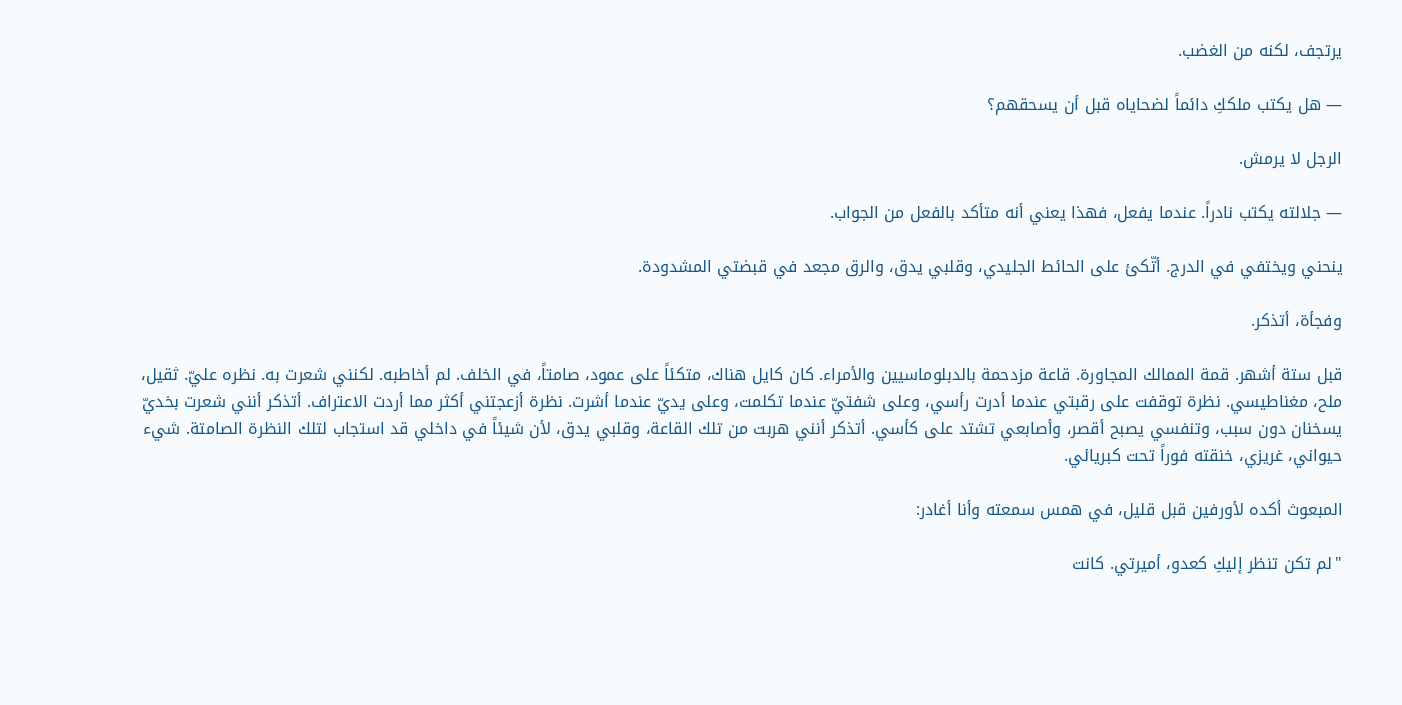يرتجف، لكنه من الغضب.

— هل يكتب ملككِ دائماً لضحاياه قبل أن يسحقهم؟

الرجل لا يرمش.

— جلالته يكتب نادراً. عندما يفعل، فهذا يعني أنه متأكد بالفعل من الجواب.

ينحني ويختفي في الدرج. أتّكئ على الحائط الجليدي، وقلبي يدق، والرق مجعد في قبضتي المشدودة.

وفجأة، أتذكر.

قبل ستة أشهر. قمة الممالك المجاورة. قاعة مزدحمة بالدبلوماسيين والأمراء. كان كايل هناك، متكئاً على عمود، صامتاً، في الخلف. لم أخاطبه. لكنني شعرت به. نظره عليّ. ثقيل، ملح، مغناطيسي. نظرة توقفت على رقبتي عندما أدرت رأسي، وعلى شفتيّ عندما تكلمت، وعلى يديّ عندما أشرت. نظرة أزعجتني أكثر مما أردت الاعتراف. أتذكر أنني شعرت بخديّ يسخنان دون سبب، وتنفسي يصبح أقصر، وأصابعي تشتد على كأسي. أتذكر أنني هربت من تلك القاعة، وقلبي يدق، لأن شيئاً في داخلي قد استجاب لتلك النظرة الصامتة. شيء حيواني، غريزي، خنقته فوراً تحت كبريائي.

المبعوث أكده لأورفين قبل قليل، في همس سمعته وأنا أغادر:

"لم تكن تنظر إليكِ كعدو، أميرتي. كانت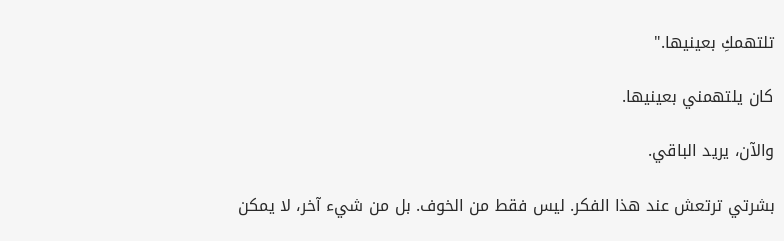تلتهمكِ بعينيها."

كان يلتهمني بعينيها.

والآن، يريد الباقي.

بشرتي ترتعش عند هذا الفكر. ليس فقط من الخوف. بل من شيء آخر، لا يمكن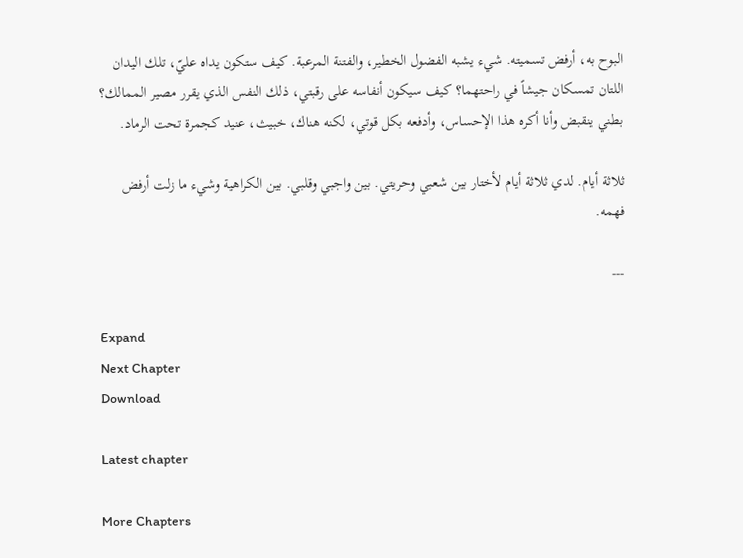البوح به، أرفض تسميته. شيء يشبه الفضول الخطير، والفتنة المرعبة. كيف ستكون يداه عليّ، تلك اليدان اللتان تمسكان جيشاً في راحتهما؟ كيف سيكون أنفاسه على رقبتي، ذلك النفس الذي يقرر مصير الممالك؟ بطني ينقبض وأنا أكره هذا الإحساس، وأدفعه بكل قوتي، لكنه هناك، خبيث، عنيد كجمرة تحت الرماد.

ثلاثة أيام. لدي ثلاثة أيام لأختار بين شعبي وحريتي. بين واجبي وقلبي. بين الكراهية وشيء ما زلت أرفض فهمه.

---

Expand
Next Chapter
Download

Latest chapter

More Chapters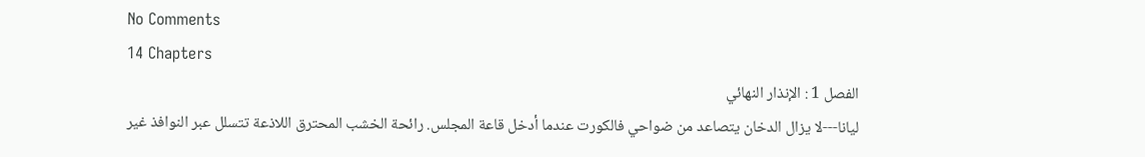No Comments
14 Chapters
الفصل 1 : الإنذار النهائي
ليانا---لا يزال الدخان يتصاعد من ضواحي فالكورت عندما أدخل قاعة المجلس. رائحة الخشب المحترق اللاذعة تتسلل عبر النوافذ غير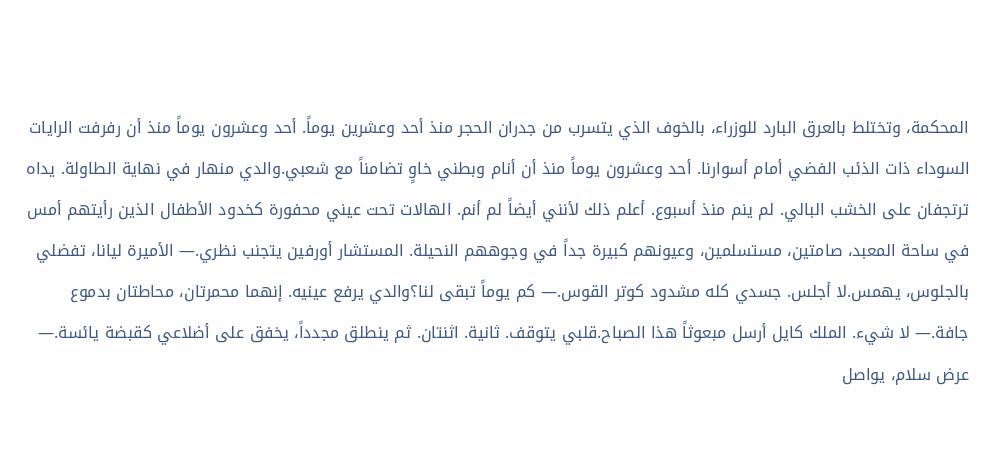المحكمة، وتختلط بالعرق البارد للوزراء، بالخوف الذي يتسرب من جدران الحجر منذ أحد وعشرين يوماً. أحد وعشرون يوماً منذ أن رفرفت الرايات السوداء ذات الذئب الفضي أمام أسوارنا. أحد وعشرون يوماً منذ أن أنام وبطني خاوٍ تضامناً مع شعبي.والدي منهار في نهاية الطاولة. يداه ترتجفان على الخشب البالي. لم ينم منذ أسبوع. أعلم ذلك لأنني أيضاً لم أنم. الهالات تحت عيني محفورة كخدود الأطفال الذين رأيتهم أمس في ساحة المعبد، صامتين، مستسلمين، وعيونهم كبيرة جداً في وجوههم النحيلة. المستشار أورفين يتجنب نظري.— الأميرة ليانا، تفضلي بالجلوس، يهمس.لا أجلس. جسدي كله مشدود كوتر القوس.— كم يوماً تبقى لنا؟والدي يرفع عينيه. إنهما محمرتان، محاطتان بدموع جافة.— لا شيء. الملك كايل أرسل مبعوثاً هذا الصباح.قلبي يتوقف. ثانية. اثنتان. ثم ينطلق مجدداً، يخفق على أضلاعي كقبضة يائسة.— عرض سلام، يواصل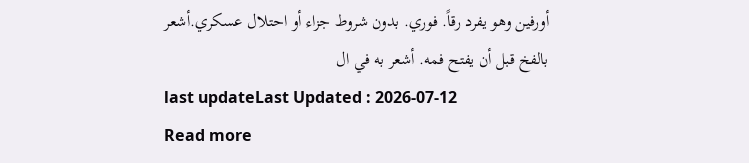أورفين وهو يفرد رقاً. فوري. بدون شروط جزاء أو احتلال عسكري.أشعر بالفخ قبل أن يفتح فمه. أشعر به في ال
last updateLast Updated : 2026-07-12
Read more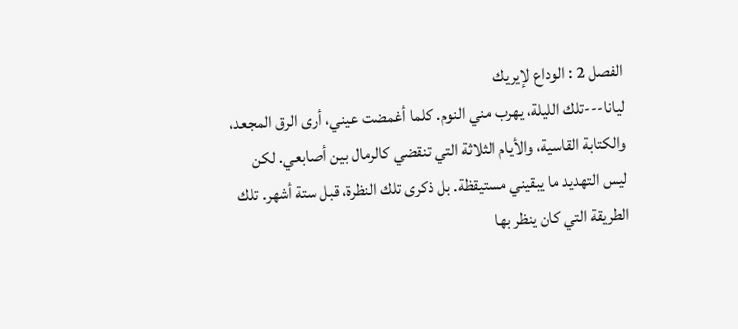الفصل 2 : الوداع لإيريك
ليانا---تلك الليلة، يهرب مني النوم. كلما أغمضت عيني، أرى الرق المجعد، والكتابة القاسية، والأيام الثلاثة التي تنقضي كالرمال بين أصابعي. لكن ليس التهديد ما يبقيني مستيقظة. بل ذكرى تلك النظرة، قبل ستة أشهر. تلك الطريقة التي كان ينظر بها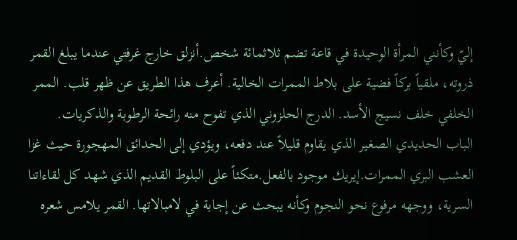إليّ وكأنني المرأة الوحيدة في قاعة تضم ثلاثمائة شخص.أنزلق خارج غرفتي عندما يبلغ القمر ذروته، ملقياً بركاً فضية على بلاط الممرات الخالية. أعرف هذا الطريق عن ظهر قلب. الممر الخلفي خلف نسيج الأسد. الدرج الحلزوني الذي تفوح منه رائحة الرطوبة والذكريات. الباب الحديدي الصغير الذي يقاوم قليلاً عند دفعه، ويؤدي إلى الحدائق المهجورة حيث غزا العشب البري الممرات.إيريك موجود بالفعل.متكئاً على البلوط القديم الذي شهد كل لقاءاتنا السرية، ووجهه مرفوع نحو النجوم وكأنه يبحث عن إجابة في لامبالاتها. القمر يلامس شعره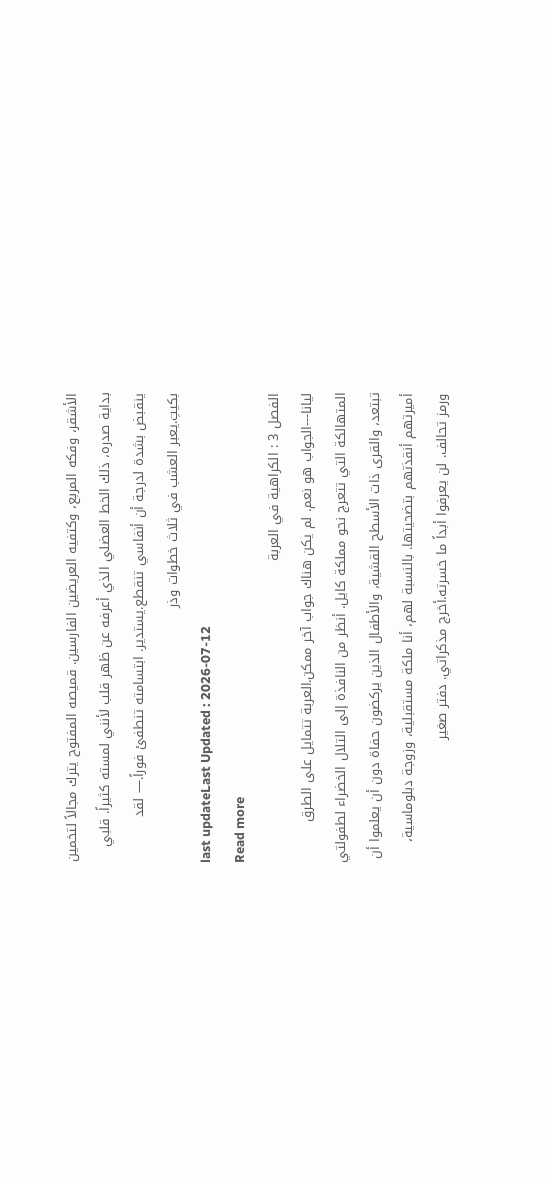الأشقر، وفكه المربع، وكتفيه العريضين الفارسين. قميصه المفتوح يترك مجالاً لتخمين بداية صدره، ذلك الخط العضلي الذي أعرفه عن ظهر قلب لأنني لمسته كثيراً. قلبي ينقبض بشدة لدرجة أن أنفاسي تنقطع.يستدير. ابتسامته تنطفئ فوراً.— لقد بكيتِ.يعبر العشب في ثلاث خطوات وذر
last updateLast Updated : 2026-07-12
Read more
الفصل 3 : الكراهية في العربة
ليانا---الجواب هو نعم. لم يكن هناك جواب آخر ممكن.العربة تتمايل على الطرق المتهالكة التي تتعرج نحو مملكة كايل. أنظر من النافذة إلى التلال الخضراء لطفولتي تبتعد، والقرى ذات الأسطح القشية، والأطفال الذين يركضون حفاة دون أن يعلموا أن أميرتهم أنقذتهم بتضحيتها. بالنسبة لهم، أنا ملكة مستقبلية، وزوجة دبلوماسية، ورمز تحالف. لن يعرفوا أبداً ما خسرته.أخرج مذكراتي. دفتر صغير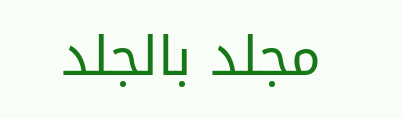مجلد بالجلد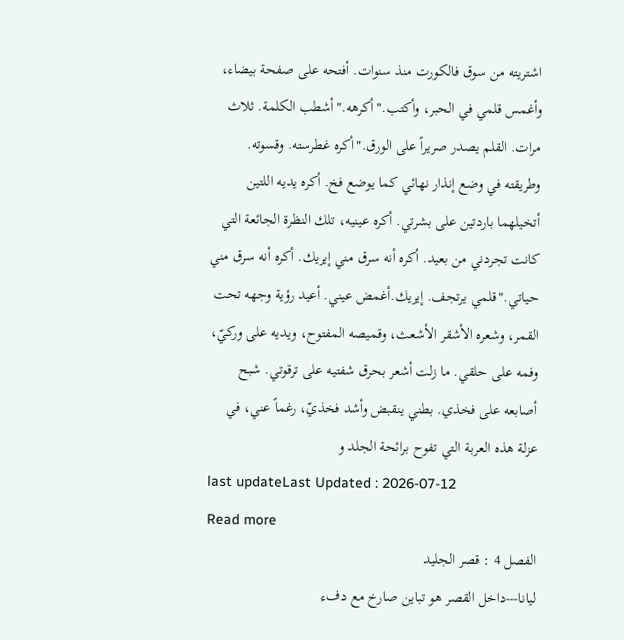اشتريته من سوق فالكورت منذ سنوات. أفتحه على صفحة بيضاء، وأغمس قلمي في الحبر، وأكتب."أكرهه."أشطب الكلمة. ثلاث مرات. القلم يصدر صريراً على الورق."أكره غطرسته. وقسوته. وطريقته في وضع إنذار نهائي كما يوضع فخ. أكره يديه اللتين أتخيلهما باردتين على بشرتي. أكره عينيه، تلك النظرة الجائعة التي كانت تجردني من بعيد. أكره أنه سرق مني إيريك. أكره أنه سرق مني حياتي."قلمي يرتجف. إيريك.أغمض عيني. أعيد رؤية وجهه تحت القمر، وشعره الأشقر الأشعث، وقميصه المفتوح، ويديه على وركيّ، وفمه على حلقي. ما زلت أشعر بحرق شفتيه على ترقوتي. شبح أصابعه على فخذي. بطني ينقبض وأشد فخذيّ، رغماً عني، في عزلة هذه العربة التي تفوح برائحة الجلد و
last updateLast Updated : 2026-07-12
Read more
الفصل 4 : قصر الجليد
ليانا---داخل القصر هو تباين صارخ مع دفء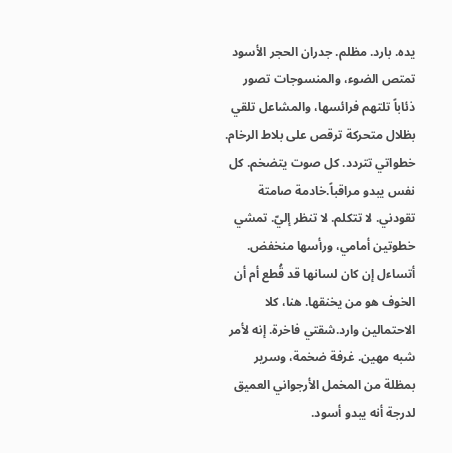يده. بارد. مظلم. جدران الحجر الأسود تمتص الضوء، والمنسوجات تصور ذئاباً تلتهم فرائسها، والمشاعل تلقي بظلال متحركة ترقص على بلاط الرخام. خطواتي تتردد. كل صوت يتضخم. كل نفس يبدو مراقباً.خادمة صامتة تقودني. لا تتكلم. لا تنظر إليّ. تمشي خطوتين أمامي، ورأسها منخفض. أتساءل إن كان لسانها قد قُطع أم أن الخوف هو من يخنقها. هنا، كلا الاحتمالين وارد.شقتي فاخرة. إنه لأمر شبه مهين. غرفة ضخمة، وسرير بمظلة من المخمل الأرجواني العميق لدرجة أنه يبدو أسود.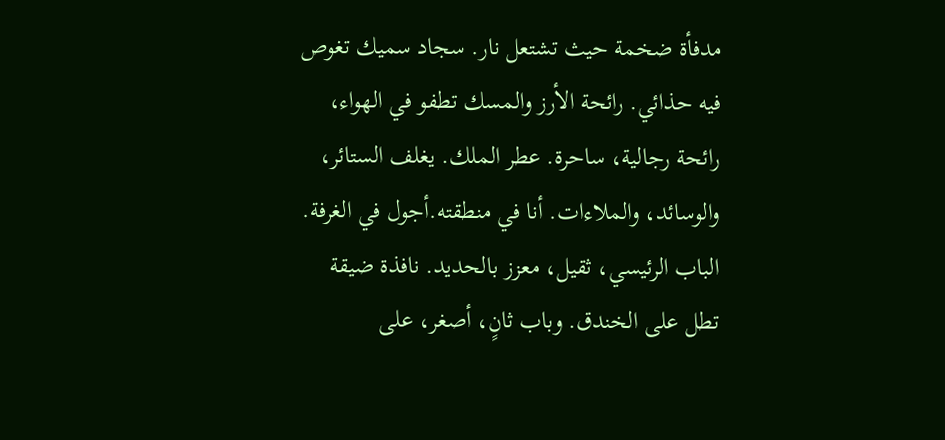مدفأة ضخمة حيث تشتعل نار. سجاد سميك تغوص فيه حذائي. رائحة الأرز والمسك تطفو في الهواء، رائحة رجالية، ساحرة. عطر الملك. يغلف الستائر، والوسائد، والملاءات. أنا في منطقته.أجول في الغرفة. الباب الرئيسي، ثقيل، معزز بالحديد. نافذة ضيقة تطل على الخندق. وباب ثانٍ، أصغر، على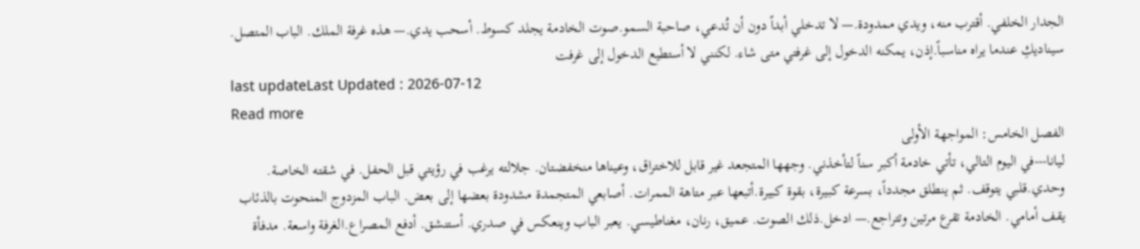الجدار الخلفي. أقترب منه، ويدي ممدودة.— لا تدخلي أبداً دون أن تُدعي، صاحبة السمو.صوت الخادمة يجلد كسوط. أسحب يدي.— هذه غرفة الملك. الباب المتصل. سيناديكِ عندما يراه مناسباً.إذن، يمكنه الدخول إلى غرفتي متى شاء. لكنني لا أستطيع الدخول إلى غرفت
last updateLast Updated : 2026-07-12
Read more
الفصل الخامس: المواجهة الأولى
ليانا---في اليوم التالي، تأتي خادمة أكبر سناً لتأخذني. وجهها المتجعد غير قابل للاختراق، وعيناها منخفضتان. جلالته يرغب في رؤيتي قبل الحفل. في شقته الخاصة. وحدي.قلبي يتوقف. ثم ينطلق مجدداً، بسرعة كبيرة، بقوة كبيرة.أتبعها عبر متاهة الممرات. أصابعي المتجمدة مشدودة بعضها إلى بعض. الباب المزدوج المنحوت بالذئاب يقف أمامي. الخادمة تقرع مرتين وتتراجع.— ادخل.ذلك الصوت. عميق، رنان، مغناطيسي. يعبر الباب وينعكس في صدري. أستنشق. أدفع المصراع.الغرفة واسعة. مدفأة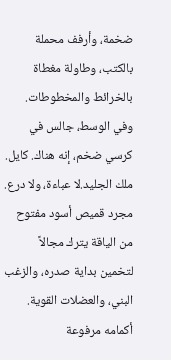ضخمة، وأرفف محملة بالكتب، وطاولة مغطاة بالخرائط والمخطوطات. وفي الوسط، جالس في كرسي ضخم، إنه هناك. كايل. ملك الجليد.لا عباءة، ولا درع. مجرد قميص أسود مفتوح من الياقة يترك مجالاً لتخمين بداية صدره، والزغب البني، والعضلات القوية. أكمامه مرفوعة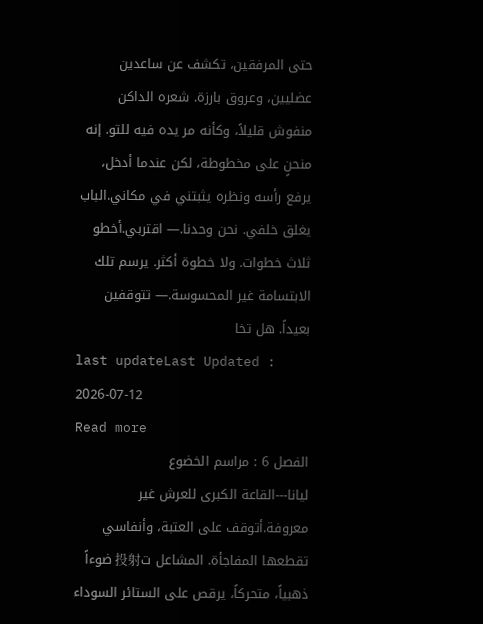حتى المرفقين، تكشف عن ساعدين عضليين، وعروق بارزة. شعره الداكن منفوش قليلاً، وكأنه مر يده فيه للتو. إنه منحنٍ على مخطوطة، لكن عندما أدخل، يرفع رأسه ونظره يثبتني في مكاني.الباب يغلق خلفي. نحن وحدنا.— اقتربي.أخطو ثلاث خطوات. ولا خطوة أكثر. يرسم تلك الابتسامة غير المحسوسة.— تتوقفين بعيداً. هل تخا
last updateLast Updated : 2026-07-12
Read more
الفصل 6 : مراسم الخضوع
ليانا---القاعة الكبرى للعرش غير معروفة.أتوقف على العتبة، وأنفاسي تقطعها المفاجأة. المشاعل ت投射 ضوءاً ذهبياً، متحركاً، يرقص على الستائر السوداء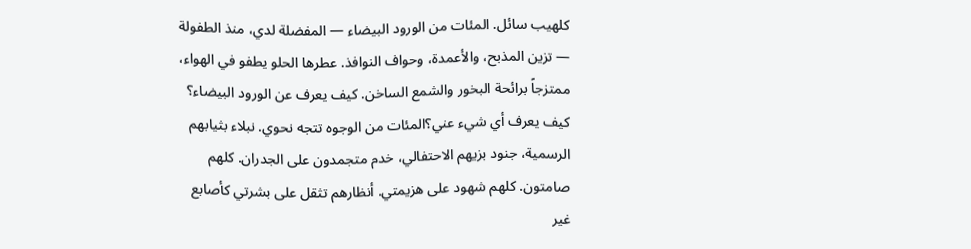كلهيب سائل. المئات من الورود البيضاء — المفضلة لدي، منذ الطفولة — تزين المذبح، والأعمدة، وحواف النوافذ. عطرها الحلو يطفو في الهواء، ممتزجاً برائحة البخور والشمع الساخن. كيف يعرف عن الورود البيضاء؟ كيف يعرف أي شيء عني؟المئات من الوجوه تتجه نحوي. نبلاء بثيابهم الرسمية، جنود بزيهم الاحتفالي، خدم متجمدون على الجدران. كلهم صامتون. كلهم شهود على هزيمتي. أنظارهم تثقل على بشرتي كأصابع غير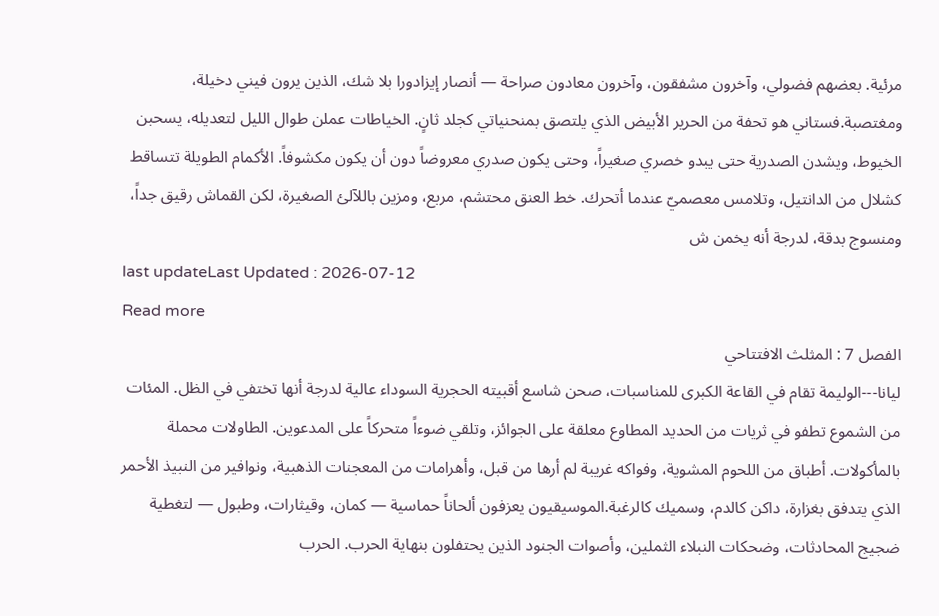مرئية. بعضهم فضولي، وآخرون مشفقون، وآخرون معادون صراحة — أنصار إيزادورا بلا شك، الذين يرون فيني دخيلة، ومغتصبة.فستاني هو تحفة من الحرير الأبيض الذي يلتصق بمنحنياتي كجلد ثانٍ. الخياطات عملن طوال الليل لتعديله، يسحبن الخيوط، ويشدن الصدرية حتى يبدو خصري صغيراً، وحتى يكون صدري معروضاً دون أن يكون مكشوفاً. الأكمام الطويلة تتساقط كشلال من الدانتيل، وتلامس معصميّ عندما أتحرك. خط العنق محتشم، مربع، ومزين باللآلئ الصغيرة، لكن القماش رقيق جداً، ومنسوج بدقة، لدرجة أنه يخمن ش
last updateLast Updated : 2026-07-12
Read more
الفصل 7 : المثلث الافتتاحي
ليانا---الوليمة تقام في القاعة الكبرى للمناسبات، صحن شاسع أقبيته الحجرية السوداء عالية لدرجة أنها تختفي في الظل. المئات من الشموع تطفو في ثريات من الحديد المطاوع معلقة على الجوائز، وتلقي ضوءاً متحركاً على المدعوين. الطاولات محملة بالمأكولات. أطباق من اللحوم المشوية، وفواكه غريبة لم أرها من قبل، وأهرامات من المعجنات الذهبية، ونوافير من النبيذ الأحمر الذي يتدفق بغزارة، داكن كالدم، وسميك كالرغبة.الموسيقيون يعزفون ألحاناً حماسية — كمان، وقيثارات، وطبول — لتغطية ضجيج المحادثات، وضحكات النبلاء الثملين، وأصوات الجنود الذين يحتفلون بنهاية الحرب. الحرب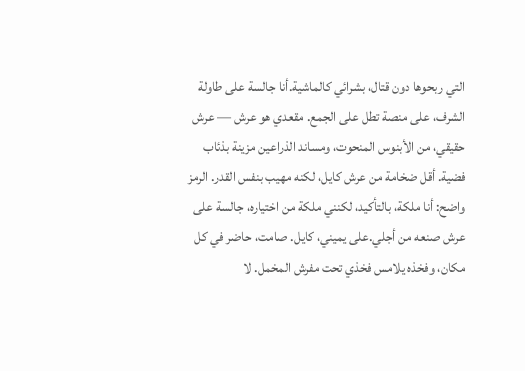التي ربحوها دون قتال، بشرائي كالماشية.أنا جالسة على طاولة الشرف، على منصة تطل على الجمع. مقعدي هو عرش — عرش حقيقي، من الأبنوس المنحوت، ومساند الذراعين مزينة بذئاب فضية. أقل ضخامة من عرش كايل، لكنه مهيب بنفس القدر. الرمز واضح: أنا ملكة، بالتأكيد، لكنني ملكة من اختياره، جالسة على عرش صنعه من أجلي.على يميني، كايل. صامت، حاضر في كل مكان، وفخذه يلامس فخذي تحت مفرش المخمل. لا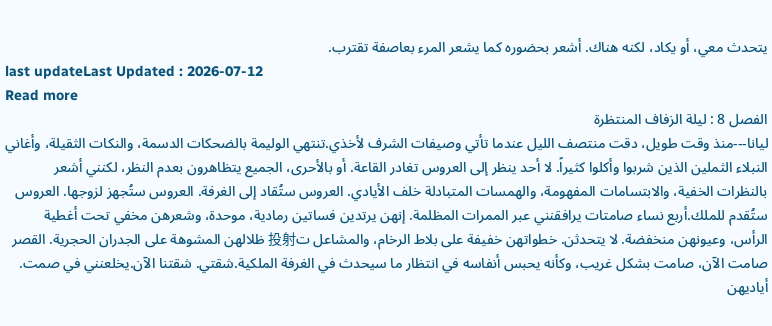يتحدث معي، أو يكاد، لكنه هناك. أشعر بحضوره كما يشعر المرء بعاصفة تقترب.
last updateLast Updated : 2026-07-12
Read more
الفصل 8 : ليلة الزفاف المنتظرة
ليانا---منذ وقت طويل، دقت منتصف الليل عندما تأتي وصيفات الشرف لأخذي.تنتهي الوليمة بالضحكات الدسمة، والنكات الثقيلة، وأغاني النبلاء الثملين الذين شربوا وأكلوا كثيراً. لا أحد ينظر إلى العروس تغادر القاعة. أو بالأحرى، الجميع يتظاهرون بعدم النظر، لكنني أشعر بالنظرات الخفية، والابتسامات المفهومة، والهمسات المتبادلة خلف الأيادي. العروس ستُقاد إلى الغرفة. العروس ستُجهز لزوجها. العروس ستُقدم للملك.أربع نساء صامتات يرافقنني عبر الممرات المظلمة. إنهن يرتدين فساتين رمادية، موحدة، وشعرهن مخفي تحت أغطية الرأس، وعيونهن منخفضة. لا يتحدثن. خطواتهن خفيفة على بلاط الرخام، والمشاعل ت投射 ظلالهن المشوهة على الجدران الحجرية. القصر صامت الآن، صامت بشكل غريب، وكأنه يحبس أنفاسه في انتظار ما سيحدث في الغرفة الملكية.شقتي. شقتنا الآن.يخلعنني في صمت. أياديهن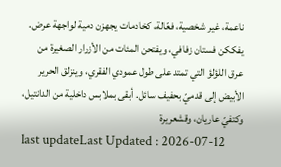ناعمة، غير شخصية، فعّالة، كخادمات يجهزن دمية لواجهة عرض. يفككن فستان زفافي، ويفتحن المئات من الأزرار الصغيرة من عرق اللؤلؤ التي تمتد على طول عمودي الفقري، وينزلق الحرير الأبيض إلى قدميّ بحفيف سائل. أبقى بملابس داخلية من الدانتيل، وكتفيّ عاريان، وقشعريرة
last updateLast Updated : 2026-07-12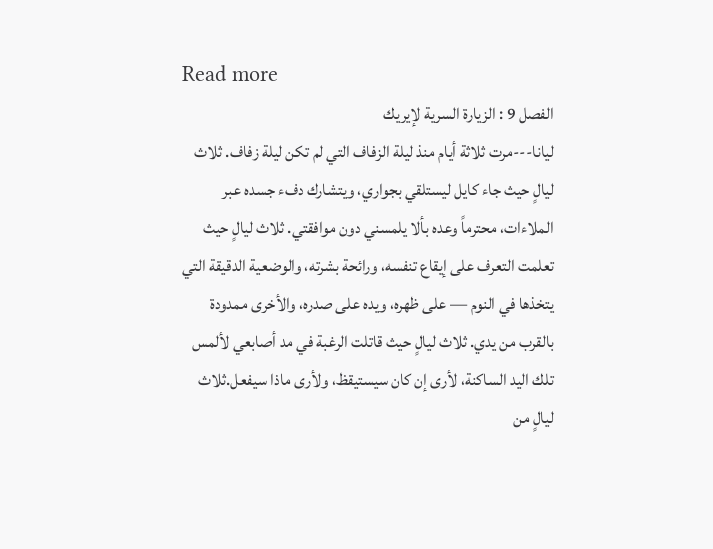Read more
الفصل 9 : الزيارة السرية لإيريك
ليانا---مرت ثلاثة أيام منذ ليلة الزفاف التي لم تكن ليلة زفاف. ثلاث ليالٍ حيث جاء كايل ليستلقي بجواري، ويتشارك دفء جسده عبر الملاءات، محترماً وعده بألا يلمسني دون موافقتي. ثلاث ليالٍ حيث تعلمت التعرف على إيقاع تنفسه، ورائحة بشرته، والوضعية الدقيقة التي يتخذها في النوم — على ظهره، ويده على صدره، والأخرى ممدودة بالقرب من يدي. ثلاث ليالٍ حيث قاتلت الرغبة في مد أصابعي لألمس تلك اليد الساكنة، لأرى إن كان سيستيقظ، ولأرى ماذا سيفعل.ثلاث ليالٍ من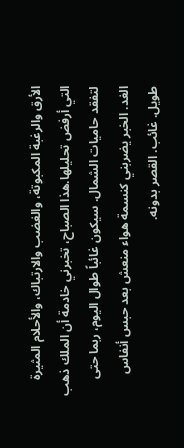الأرق والرغبة المكبوتة، والغضب والارتباك، والأحلام المثيرة التي أرفض تحليلها.هذا الصباح، تخبرني خادمة أن الملك ذهب لتفقد حاميات الشمال. سيكون غائباً طوال اليوم، ربما حتى الغد. الخبر يضربني كنسمة هواء منعش بعد حبس أنفاس طويل. غائب. القصر بدونه.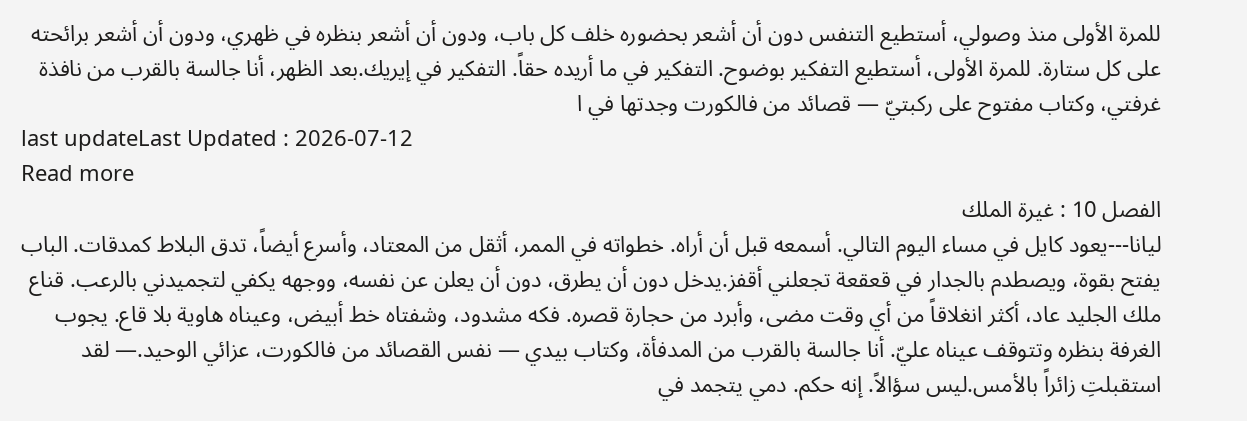للمرة الأولى منذ وصولي، أستطيع التنفس دون أن أشعر بحضوره خلف كل باب، ودون أن أشعر بنظره في ظهري، ودون أن أشعر برائحته على كل ستارة. للمرة الأولى، أستطيع التفكير بوضوح. التفكير في ما أريده حقاً. التفكير في إيريك.بعد الظهر، أنا جالسة بالقرب من نافذة غرفتي، وكتاب مفتوح على ركبتيّ — قصائد من فالكورت وجدتها في ا
last updateLast Updated : 2026-07-12
Read more
الفصل 10 : غيرة الملك
ليانا---يعود كايل في مساء اليوم التالي. أسمعه قبل أن أراه. خطواته في الممر، أثقل من المعتاد، وأسرع أيضاً، تدق البلاط كمدقات. الباب يفتح بقوة، ويصطدم بالجدار في قعقعة تجعلني أقفز.يدخل دون أن يطرق، دون أن يعلن عن نفسه، ووجهه يكفي لتجميدني بالرعب. قناع ملك الجليد عاد، أكثر انغلاقاً من أي وقت مضى، وأبرد من حجارة قصره. فكه مشدود، وشفتاه خط أبيض، وعيناه هاوية بلا قاع. يجوب الغرفة بنظره وتتوقف عيناه عليّ. أنا جالسة بالقرب من المدفأة، وكتاب بيدي — نفس القصائد من فالكورت، عزائي الوحيد.— لقد استقبلتِ زائراً بالأمس.ليس سؤالاً. إنه حكم. دمي يتجمد في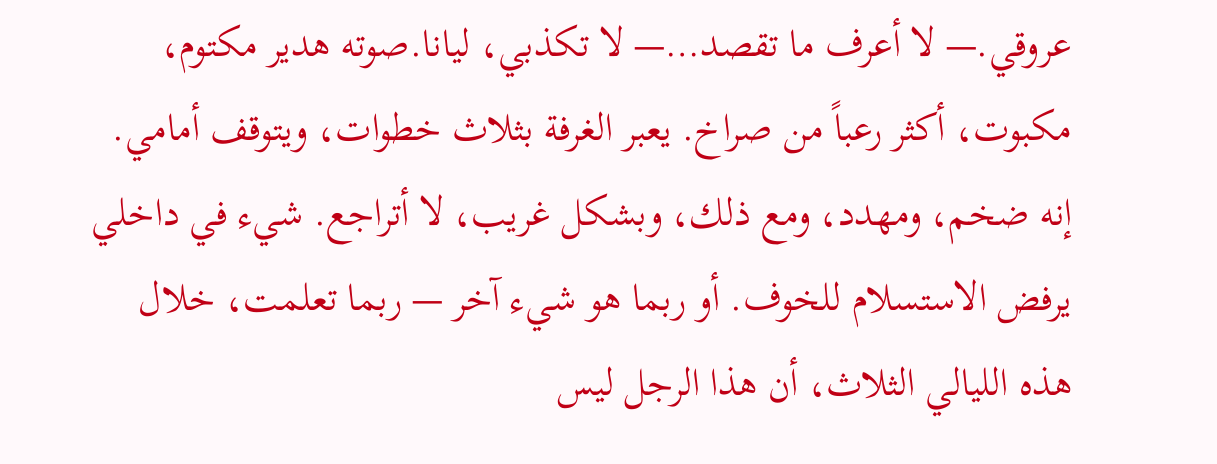عروقي.— لا أعرف ما تقصد…— لا تكذبي، ليانا.صوته هدير مكتوم، مكبوت، أكثر رعباً من صراخ. يعبر الغرفة بثلاث خطوات، ويتوقف أمامي. إنه ضخم، ومهدد، ومع ذلك، وبشكل غريب، لا أتراجع. شيء في داخلي يرفض الاستسلام للخوف. أو ربما هو شيء آخر — ربما تعلمت، خلال هذه الليالي الثلاث، أن هذا الرجل ليس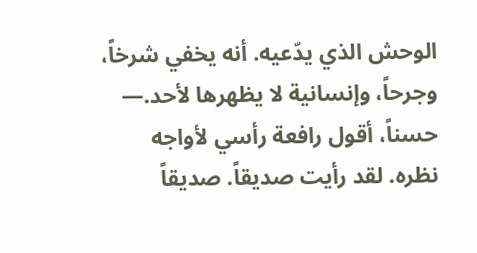الوحش الذي يدّعيه. أنه يخفي شرخاً، وجرحاً، وإنسانية لا يظهرها لأحد.— حسناً، أقول رافعة رأسي لأواجه نظره. لقد رأيت صديقاً. صديقاً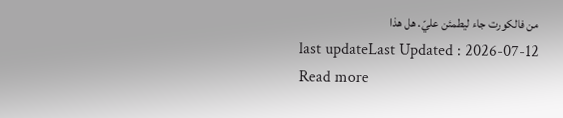من فالكورت جاء ليطمئن عليّ. هل هذا
last updateLast Updated : 2026-07-12
Read more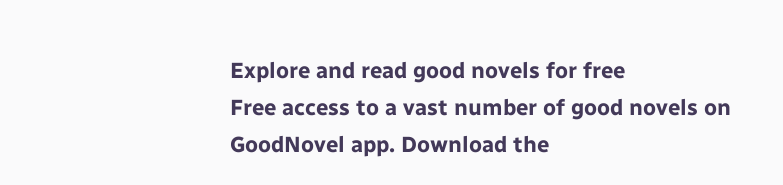Explore and read good novels for free
Free access to a vast number of good novels on GoodNovel app. Download the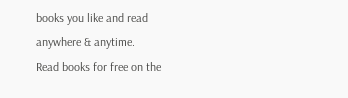books you like and read anywhere & anytime.
Read books for free on the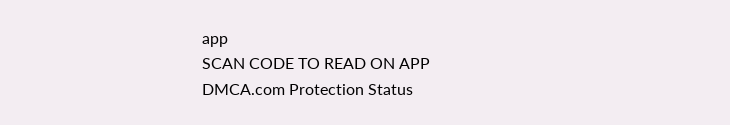app
SCAN CODE TO READ ON APP
DMCA.com Protection Status